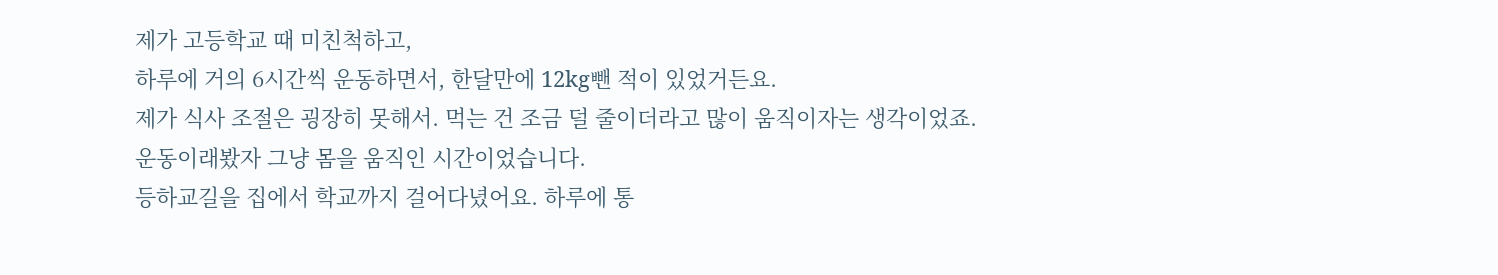제가 고등학교 때 미친척하고,
하루에 거의 6시간씩 운동하면서, 한달만에 12kg뺀 적이 있었거든요.
제가 식사 조절은 굉장히 못해서. 먹는 건 조금 덜 줄이더라고 많이 움직이자는 생각이었죠.
운동이래봤자 그냥 몸을 움직인 시간이었습니다.
등하교길을 집에서 학교까지 걸어다녔어요. 하루에 통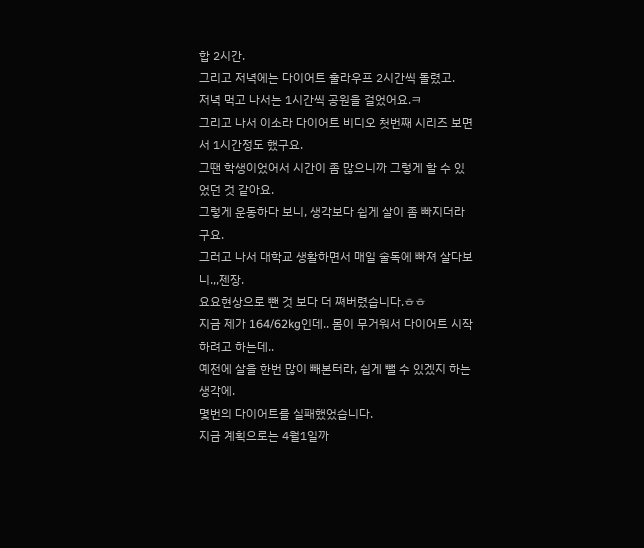합 2시간.
그리고 저녁에는 다이어트 훌라우프 2시간씩 돌렸고.
저녁 먹고 나서는 1시간씩 공원을 걸었어요.ㅋ
그리고 나서 이소라 다이어트 비디오 첫번째 시리즈 보면서 1시간정도 했구요.
그땐 학생이었어서 시간이 좀 많으니까 그렇게 할 수 있었던 것 같아요.
그렇게 운동하다 보니, 생각보다 쉽게 살이 좀 빠지더라구요.
그러고 나서 대학교 생활하면서 매일 술독에 빠져 살다보니.,,젠장.
요요현상으로 뺀 것 보다 더 쪄버렸습니다.ㅎㅎ
지금 제가 164/62kg인데.. 몸이 무거워서 다이어트 시작하려고 하는데..
예전에 살을 한번 많이 빼본터라, 쉽게 뺄 수 있겠지 하는 생각에.
몇번의 다이어트를 실패했었습니다.
지금 계획으로는 4월1일까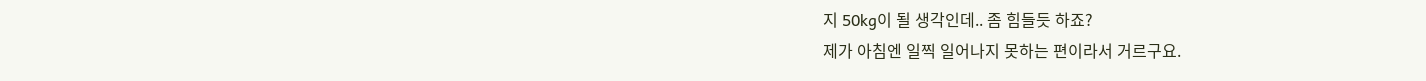지 50kg이 될 생각인데.. 좀 힘들듯 하죠?
제가 아침엔 일찍 일어나지 못하는 편이라서 거르구요.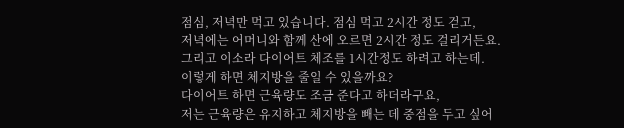점심, 저녁만 먹고 있습니다. 점심 먹고 2시간 정도 걷고,
저녁에는 어머니와 함께 산에 오르면 2시간 정도 걸리거든요.
그리고 이소라 다이어트 체조를 1시간정도 하려고 하는데.
이렇게 하면 체지방을 줄일 수 있을까요?
다이어트 하면 근육량도 조금 준다고 하더라구요,
저는 근육량은 유지하고 체지방을 빼는 데 중점을 두고 싶어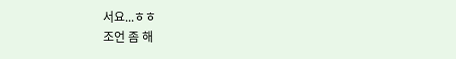서요...ㅎㅎ
조언 좀 해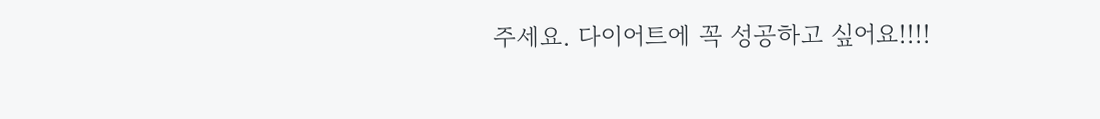주세요. 다이어트에 꼭 성공하고 싶어요!!!!